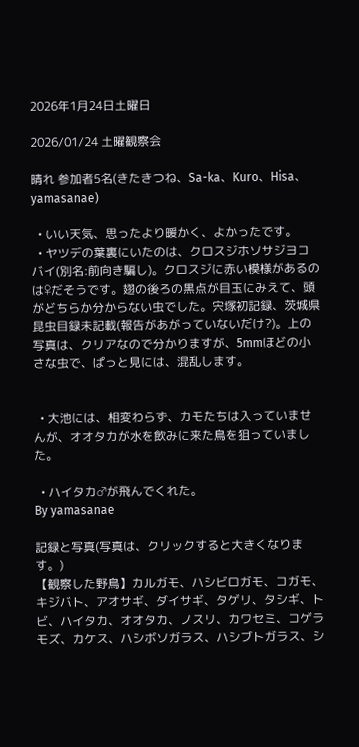2026年1月24日土曜日

2026/01/24 土曜観察会

晴れ 参加者5名(きたきつね、Sa-ka、Kuro、Hisa、yamasanae)

  • いい天気、思ったより暖かく、よかったです。
  • ヤツデの葉裏にいたのは、クロスジホソサジヨコバイ(別名:前向き騙し)。クロスジに赤い模様があるのは♀だそうです。翅の後ろの黒点が目玉にみえて、頭がどちらか分からない虫でした。宍塚初記録、茨城県昆虫目録未記載(報告があがっていないだけ?)。上の写真は、クリアなので分かりますが、5mmほどの小さな虫で、ぱっと見には、混乱します。


  • 大池には、相変わらず、カモたちは入っていませんが、オオタカが水を飲みに来た鳥を狙っていました。

  • ハイタカ♂が飛んでくれた。
By yamasanae

記録と写真(写真は、クリックすると大きくなります。)
【観察した野鳥】カルガモ、ハシビロガモ、コガモ、キジバト、アオサギ、ダイサギ、タゲリ、タシギ、トビ、ハイタカ、オオタカ、ノスリ、カワセミ、コゲラモズ、カケス、ハシボソガラス、ハシブトガラス、シ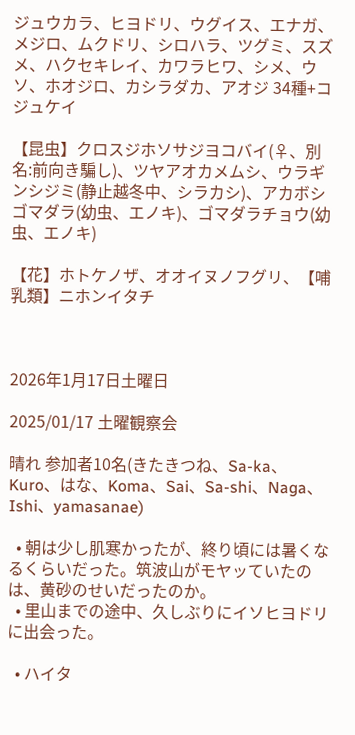ジュウカラ、ヒヨドリ、ウグイス、エナガ、メジロ、ムクドリ、シロハラ、ツグミ、スズメ、ハクセキレイ、カワラヒワ、シメ、ウソ、ホオジロ、カシラダカ、アオジ 34種+コジュケイ

【昆虫】クロスジホソサジヨコバイ(♀、別名:前向き騙し)、ツヤアオカメムシ、ウラギンシジミ(静止越冬中、シラカシ)、アカボシゴマダラ(幼虫、エノキ)、ゴマダラチョウ(幼虫、エノキ)

【花】ホトケノザ、オオイヌノフグリ、【哺乳類】ニホンイタチ



2026年1月17日土曜日

2025/01/17 土曜観察会

晴れ 参加者10名(きたきつね、Sa-ka、Kuro、はな、Koma、Sai、Sa-shi、Naga、Ishi、yamasanae)

  • 朝は少し肌寒かったが、終り頃には暑くなるくらいだった。筑波山がモヤッていたのは、黄砂のせいだったのか。
  • 里山までの途中、久しぶりにイソヒヨドリに出会った。

  • ハイタ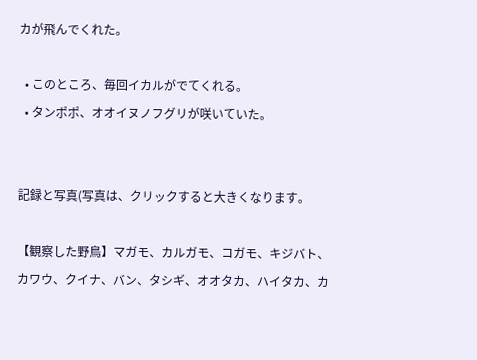カが飛んでくれた。

  • このところ、毎回イカルがでてくれる。
  • タンポポ、オオイヌノフグリが咲いていた。


記録と写真(写真は、クリックすると大きくなります。

【観察した野鳥】マガモ、カルガモ、コガモ、キジバト、カワウ、クイナ、バン、タシギ、オオタカ、ハイタカ、カ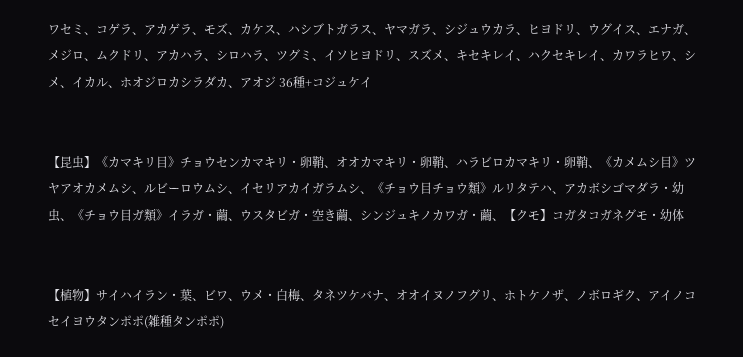ワセミ、コゲラ、アカゲラ、モズ、カケス、ハシブトガラス、ヤマガラ、シジュウカラ、ヒヨドリ、ウグイス、エナガ、メジロ、ムクドリ、アカハラ、シロハラ、ツグミ、イソヒヨドリ、スズメ、キセキレイ、ハクセキレイ、カワラヒワ、シメ、イカル、ホオジロカシラダカ、アオジ 36種+コジュケイ


【昆虫】《カマキリ目》チョウセンカマキリ・卵鞘、オオカマキリ・卵鞘、ハラビロカマキリ・卵鞘、《カメムシ目》ツヤアオカメムシ、ルビーロウムシ、イセリアカイガラムシ、《チョウ目チョウ類》ルリタテハ、アカボシゴマダラ・幼虫、《チョウ目ガ類》イラガ・繭、ウスタビガ・空き繭、シンジュキノカワガ・繭、【クモ】コガタコガネグモ・幼体


【植物】サイハイラン・葉、ビワ、ウメ・白梅、タネツケバナ、オオイヌノフグリ、ホトケノザ、ノボロギク、アイノコセイヨウタンポポ(雑種タンポポ)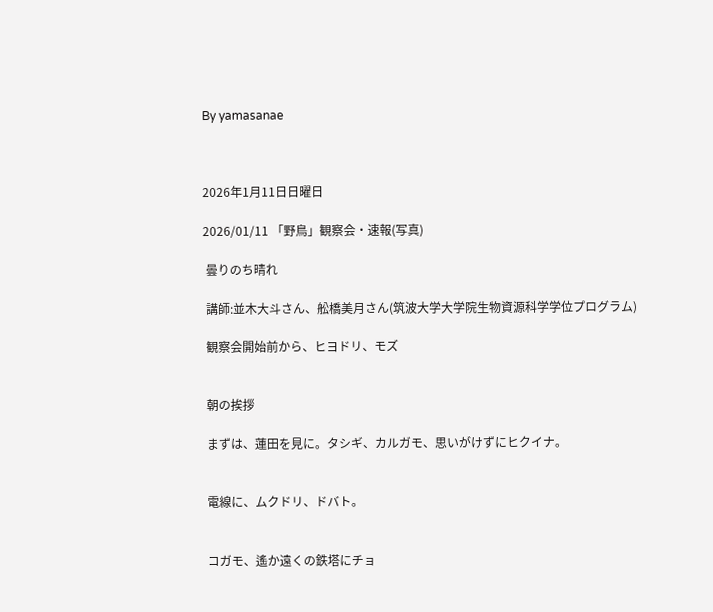By yamasanae



2026年1月11日日曜日

2026/01/11 「野鳥」観察会・速報(写真)

 曇りのち晴れ

 講師:並木大斗さん、舩橋美月さん(筑波大学大学院生物資源科学学位プログラム)

 観察会開始前から、ヒヨドリ、モズ


 朝の挨拶

 まずは、蓮田を見に。タシギ、カルガモ、思いがけずにヒクイナ。


 電線に、ムクドリ、ドバト。


 コガモ、遙か遠くの鉄塔にチョ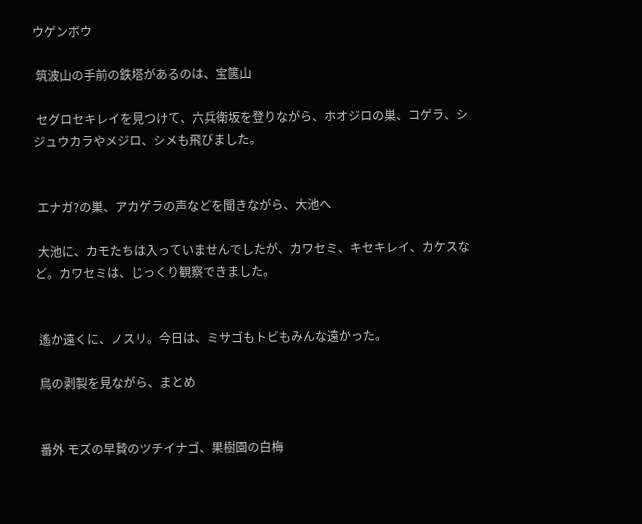ウゲンボウ

 筑波山の手前の鉄塔があるのは、宝篋山

 セグロセキレイを見つけて、六兵衛坂を登りながら、ホオジロの巣、コゲラ、シジュウカラやメジロ、シメも飛びました。


 エナガ?の巣、アカゲラの声などを聞きながら、大池へ

 大池に、カモたちは入っていませんでしたが、カワセミ、キセキレイ、カケスなど。カワセミは、じっくり観察できました。


 遙か遠くに、ノスリ。今日は、ミサゴもトビもみんな遠かった。

 鳥の剥製を見ながら、まとめ


 番外 モズの早贄のツチイナゴ、果樹園の白梅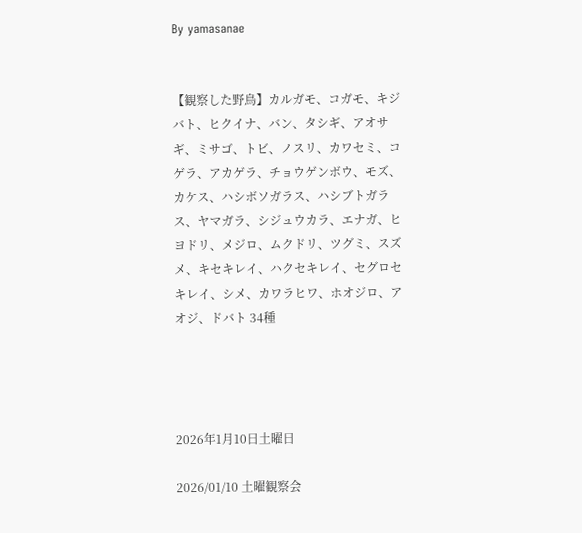By yamasanae


【観察した野鳥】カルガモ、コガモ、キジバト、ヒクイナ、バン、タシギ、アオサギ、ミサゴ、トビ、ノスリ、カワセミ、コゲラ、アカゲラ、チョウゲンボウ、モズ、カケス、ハシボソガラス、ハシブトガラス、ヤマガラ、シジュウカラ、エナガ、ヒヨドリ、メジロ、ムクドリ、ツグミ、スズメ、キセキレイ、ハクセキレイ、セグロセキレイ、シメ、カワラヒワ、ホオジロ、アオジ、ドバト 34種




2026年1月10日土曜日

2026/01/10 土曜観察会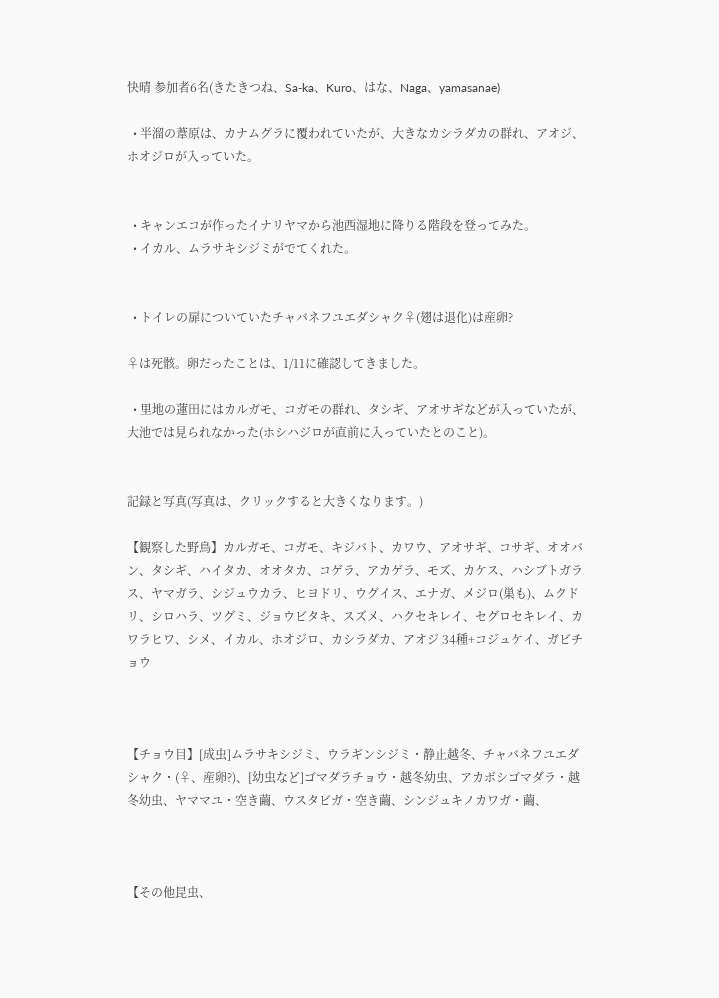快晴 参加者6名(きたきつね、Sa-ka、Kuro、はな、Naga、yamasanae)

  • 半溜の葦原は、カナムグラに覆われていたが、大きなカシラダカの群れ、アオジ、ホオジロが入っていた。


  • キャンエコが作ったイナリヤマから池西湿地に降りる階段を登ってみた。
  • イカル、ムラサキシジミがでてくれた。


  • トイレの扉についていたチャバネフユエダシャク♀(翅は退化)は産卵?

♀は死骸。卵だったことは、1/11に確認してきました。

  • 里地の蓮田にはカルガモ、コガモの群れ、タシギ、アオサギなどが入っていたが、大池では見られなかった(ホシハジロが直前に入っていたとのこと)。


記録と写真(写真は、クリックすると大きくなります。)

【観察した野鳥】カルガモ、コガモ、キジバト、カワウ、アオサギ、コサギ、オオバン、タシギ、ハイタカ、オオタカ、コゲラ、アカゲラ、モズ、カケス、ハシブトガラス、ヤマガラ、シジュウカラ、ヒヨドリ、ウグイス、エナガ、メジロ(巣も)、ムクドリ、シロハラ、ツグミ、ジョウビタキ、スズメ、ハクセキレイ、セグロセキレイ、カワラヒワ、シメ、イカル、ホオジロ、カシラダカ、アオジ 34種+コジュケイ、ガビチョウ



【チョウ目】[成虫]ムラサキシジミ、ウラギンシジミ・静止越冬、チャバネフユエダシャク・(♀、産卵?)、[幼虫など]ゴマダラチョウ・越冬幼虫、アカボシゴマダラ・越冬幼虫、ヤママユ・空き繭、ウスタビガ・空き繭、シンジュキノカワガ・繭、



【その他昆虫、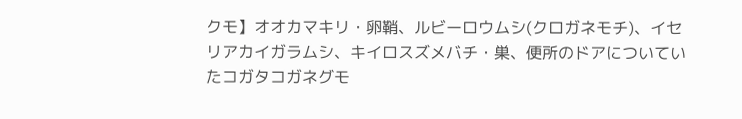クモ】オオカマキリ・卵鞘、ルビーロウムシ(クロガネモチ)、イセリアカイガラムシ、キイロスズメバチ・巣、便所のドアについていたコガタコガネグモ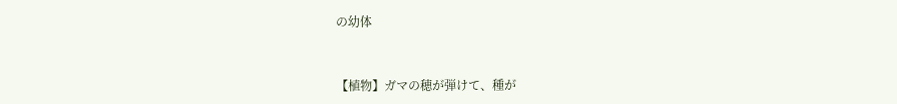の幼体



【植物】ガマの穂が弾けて、種が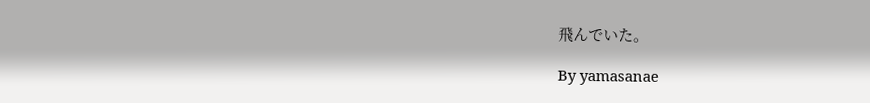飛んでいた。

By yamasanae